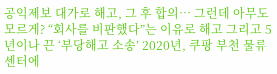공익제보 대가로 해고, 그 후 합의… 그런데 아무도 모르게? “회사를 비판했다”는 이유로 해고 그리고 5년이나 끈 ‘부당해고 소송’ 2020년, 쿠팡 부천 물류센터에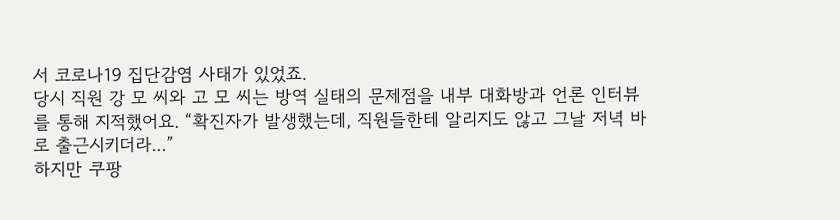서 코로나19 집단감염 사태가 있었죠.
당시 직원 강 모 씨와 고 모 씨는 방역 실태의 문제점을 내부 대화방과 언론 인터뷰를 통해 지적했어요. “확진자가 발생했는데, 직원들한테 알리지도 않고 그날 저녁 바로 출근시키더라...”
하지만 쿠팡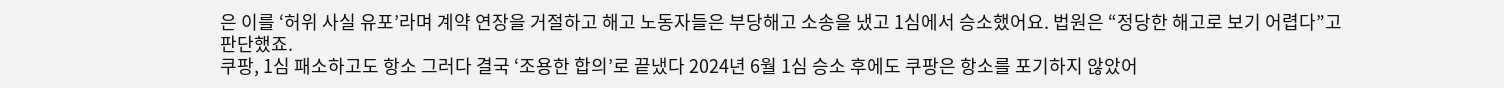은 이를 ‘허위 사실 유포’라며 계약 연장을 거절하고 해고 노동자들은 부당해고 소송을 냈고 1심에서 승소했어요. 법원은 “정당한 해고로 보기 어렵다”고 판단했죠.
쿠팡, 1심 패소하고도 항소 그러다 결국 ‘조용한 합의’로 끝냈다 2024년 6월 1심 승소 후에도 쿠팡은 항소를 포기하지 않았어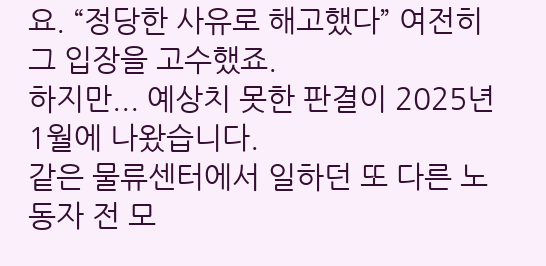요. “정당한 사유로 해고했다” 여전히 그 입장을 고수했죠.
하지만... 예상치 못한 판결이 2025년 1월에 나왔습니다.
같은 물류센터에서 일하던 또 다른 노동자 전 모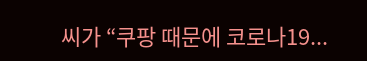씨가 “쿠팡 때문에 코로나19...